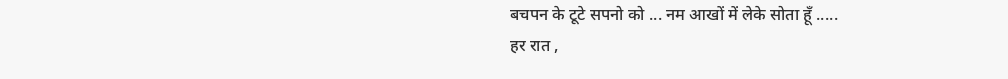बचपन के टूटे सपनो को ... नम आखों में लेके सोता हूँ .....
हर रात ,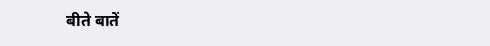बीते बातें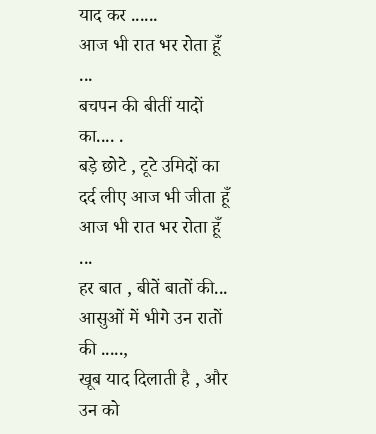याद कर ......
आज भी रात भर रोता हूँ ...
बचपन की बीतीं यादों का.... .
बड़े छोटे , टूटे उमिदों का
दर्द लीए आज भी जीता हूँ
आज भी रात भर रोता हूँ ...
हर बात , बीतें बातों की...
आसुओं में भीगे उन रातों की .....,
खूब याद दिलाती है , और उन को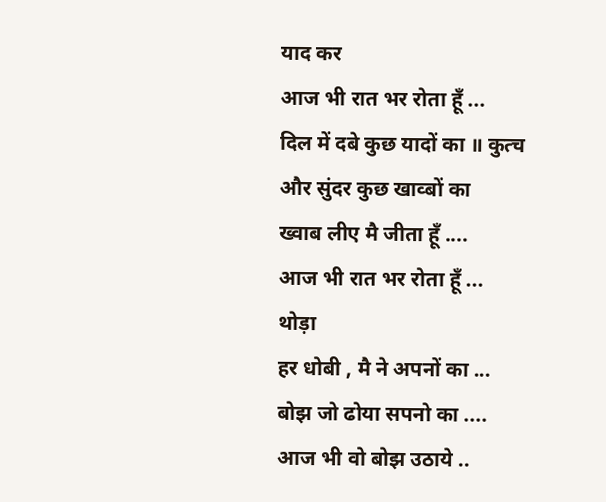याद कर
आज भी रात भर रोता हूँ ...
दिल में दबे कुछ यादों का ॥ कुत्च
और सुंदर कुछ खाव्बों का
ख्वाब लीए मै जीता हूँ ....
आज भी रात भर रोता हूँ ...
थोड़ा
हर धोबी , मै ने अपनों का ...
बोझ जो ढोया सपनो का ....
आज भी वो बोझ उठाये ..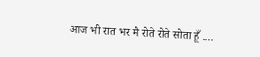आज भी रात भर मै रोते रोते सोता हूँ ....